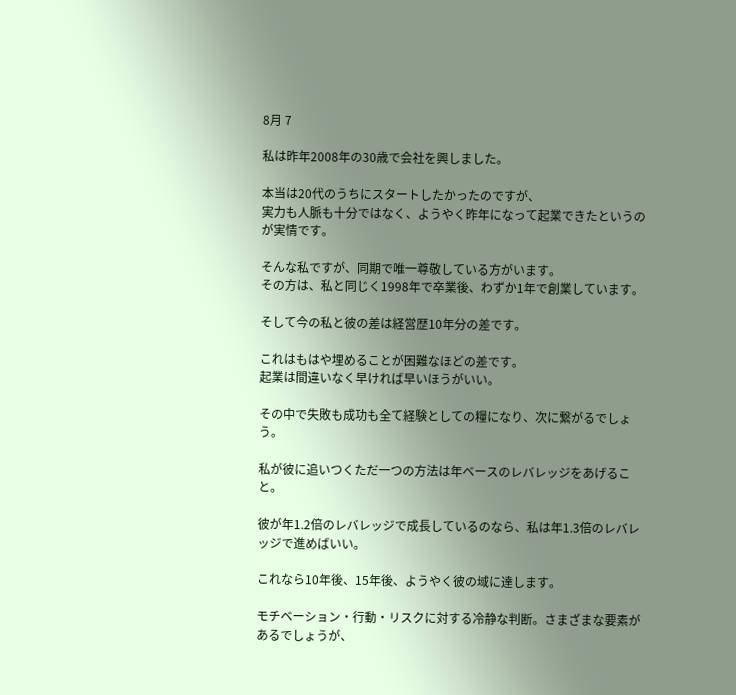8月 7

私は昨年2008年の30歳で会社を興しました。

本当は20代のうちにスタートしたかったのですが、
実力も人脈も十分ではなく、ようやく昨年になって起業できたというのが実情です。

そんな私ですが、同期で唯一尊敬している方がいます。
その方は、私と同じく1998年で卒業後、わずか1年で創業しています。

そして今の私と彼の差は経営歴10年分の差です。

これはもはや埋めることが困難なほどの差です。
起業は間違いなく早ければ早いほうがいい。

その中で失敗も成功も全て経験としての糧になり、次に繋がるでしょう。

私が彼に追いつくただ一つの方法は年ベースのレバレッジをあげること。

彼が年1.2倍のレバレッジで成長しているのなら、私は年1.3倍のレバレッジで進めばいい。

これなら10年後、15年後、ようやく彼の域に達します。

モチベーション・行動・リスクに対する冷静な判断。さまざまな要素があるでしょうが、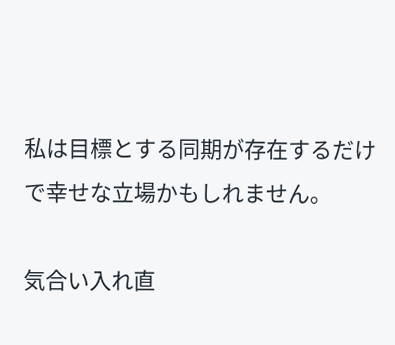私は目標とする同期が存在するだけで幸せな立場かもしれません。

気合い入れ直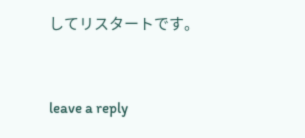してリスタートです。


leave a reply